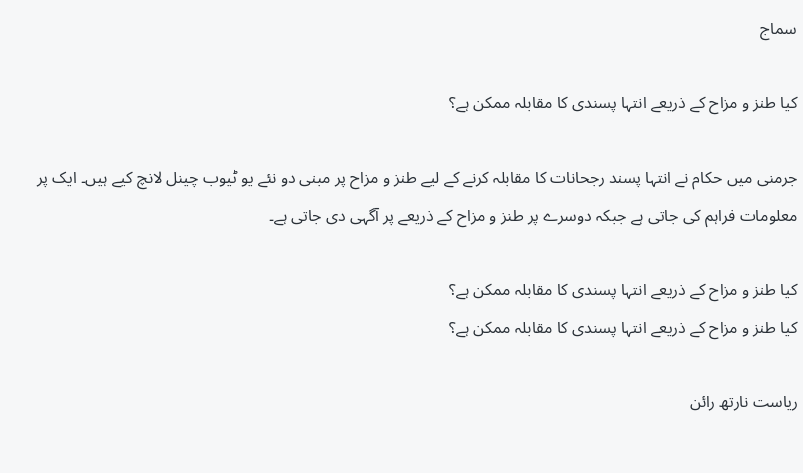سماج

کيا طنز و مزاح کے ذریعے انتہا پسندی کا مقابلہ ممکن ہے؟

جرمنی میں حکام نے انتہا پسند رجحانات کا مقابلہ کرنے کے ليے طنز و مزاح پر مبنی دو نئے يو ٹيوب چينل لانچ کیے ہیں۔ ايک پر معلومات فراہم کی جاتی ہے جبکہ دوسرے پر طنز و مزاح کے ذریعے پر آگہی دی جاتی ہے۔

کيا طنز و مزاح کے ذریعے انتہا پسندی کا مقابلہ ممکن ہے؟
کيا طنز و مزاح کے ذریعے انتہا پسندی کا مقابلہ ممکن ہے؟

رياست نارتھ رائن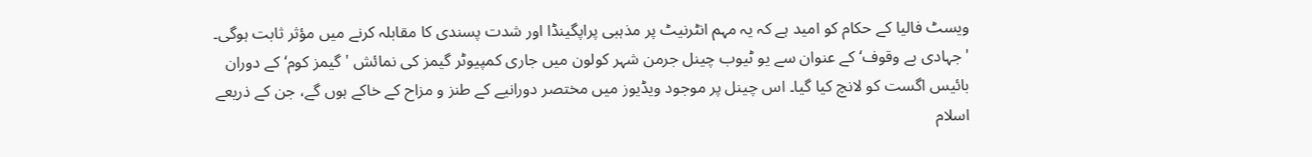ويسٹ فاليا کے حکام کو امید ہے کہ یہ مہم انٹرنیٹ پر مذہبی پراپگینڈا اور شدت پسندی کا مقابلہ کرنے میں مؤثر ثابت ہوگی۔ 'جہادی بے وقوف‘ کے عنوان سے يو ٹيوب چينل جرمن شہر کولون ميں جاری کمپيوٹر گيمز کی نمائش 'گيمز کوم‘ کے دوران بائيس اگست کو لانچ کيا گيا۔ اس چينل پر موجود ويڈيوز ميں مختصر دورانيے کے طنز و مزاح کے خاکے ہوں گے، جن کے ذريعے اسلام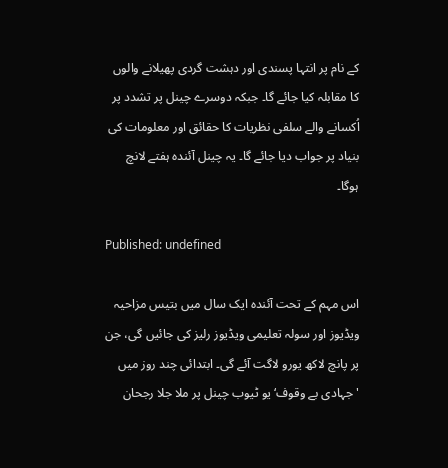کے نام پر انتہا پسندی اور دہشت گردی پھیلانے والوں کا مقابلہ کیا جائے گا۔ جبکہ دوسرے چينل پر تشدد پر اُکسانے والے سلفی نظریات کا حقائق اور معلومات کی بنیاد پر جواب دیا جائے گا۔ يہ چينل آئندہ ہفتے لانچ ہوگا۔

Published: undefined

اس مہم کے تحت آئندہ ايک سال ميں بتيس مزاحيہ ويڈيوز اور سولہ تعليمی ويڈيوز رلیز کی جائيں گی، جن پر پانچ لاکھ يورو لاگت آئے گی۔ ابتدائی چند روز ميں 'جہادی بے وقوف‘ يو ٹيوب چينل پر ملا جلا رجحان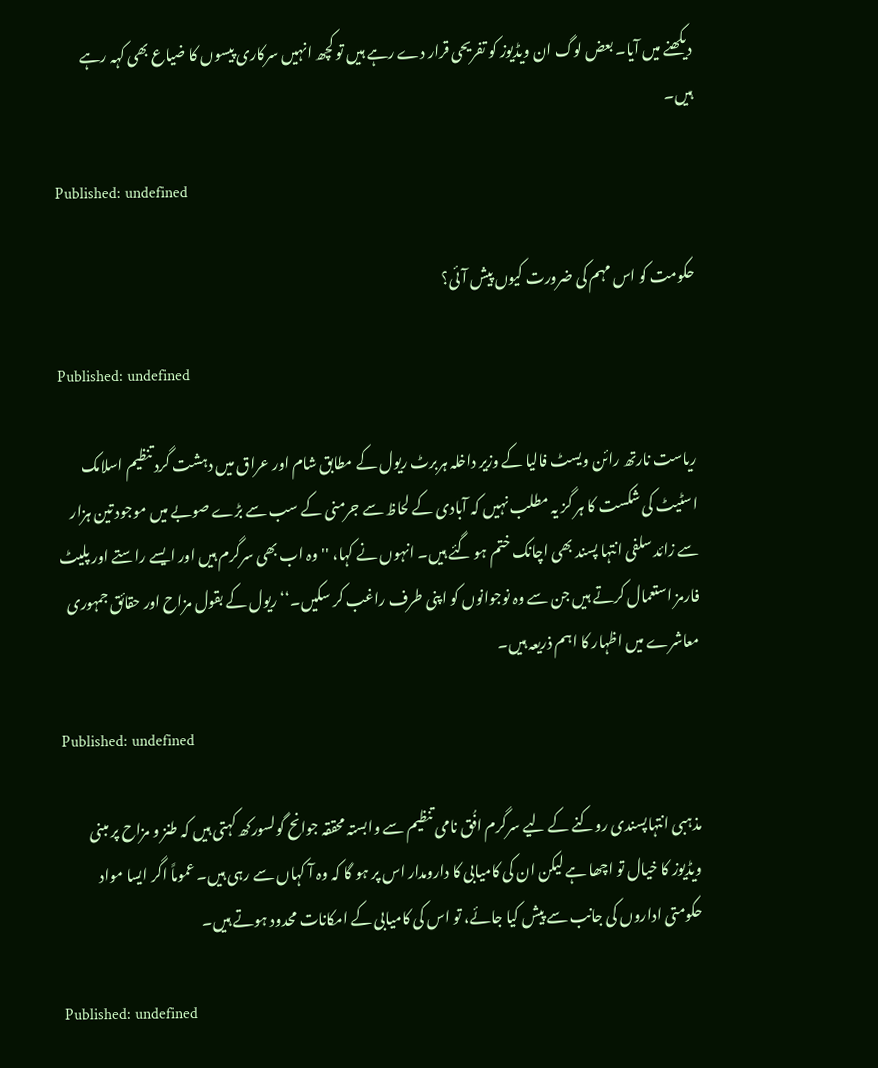ديکھنے ميں آيا۔ بعض لوگ ان ويڈيوز کو تفريحی قرار دے رہے ہيں تو کچھ انہيں سرکاری پيسوں کا ضياع بھی کہہ رہے ہيں۔

Published: undefined

حکومت کو اس مہم کی ضرورت کیوں پیش آئی؟

Published: undefined

ریاست نارتھ رائن ويسٹ فاليا کے وزير داخلہ ہربرٹ ريول کے مطابق شام اور عراق ميں دہشت گرد تنظيم اسلامک اسٹيٹ کی شکست کا ہر گز يہ مطلب نہيں کہ آبادی کے لحاظ سے جرمنی کے سب سے بڑے صوبے ميں موجود تين ہزار سے زائد سلفی انتہا پسند بھی اچانک ختم ہو گئے ہیں۔ انہوں نے کہا، ''وہ اب بھی سرگرم ہيں اور ايسے راستے اور پليٹ فارمز استعمال کرتے ہيں جن سے وہ نوجوانوں کو اپنی طرف راغب کر سکيں۔‘‘ ريول کے بقول مزاح اور حقائق جمہوری معاشرے میں اظہار کا اہم ذریعہ ہيں۔

Published: undefined

مذہبی انتہاپسندی روکنے کے ليے سرگرم افُق نامی تنظيم سے وابستہ محققہ جوانح گولسورکھ کہتی ہيں کہ طنز و مزاح پر مبنی ويڈيوز کا خيال تو اچھا ہے ليکن ان کی کاميابی کا دارومدار اس پر ہو گا کہ وہ آ کہاں سے رہی ہيں۔ عموماً اگر ايسا مواد حکومتی اداروں کی جانب سے پيش کيا جائے، تو اس کی کاميابی کے امکانات محدود ہوتے ہيں۔

Published: undefined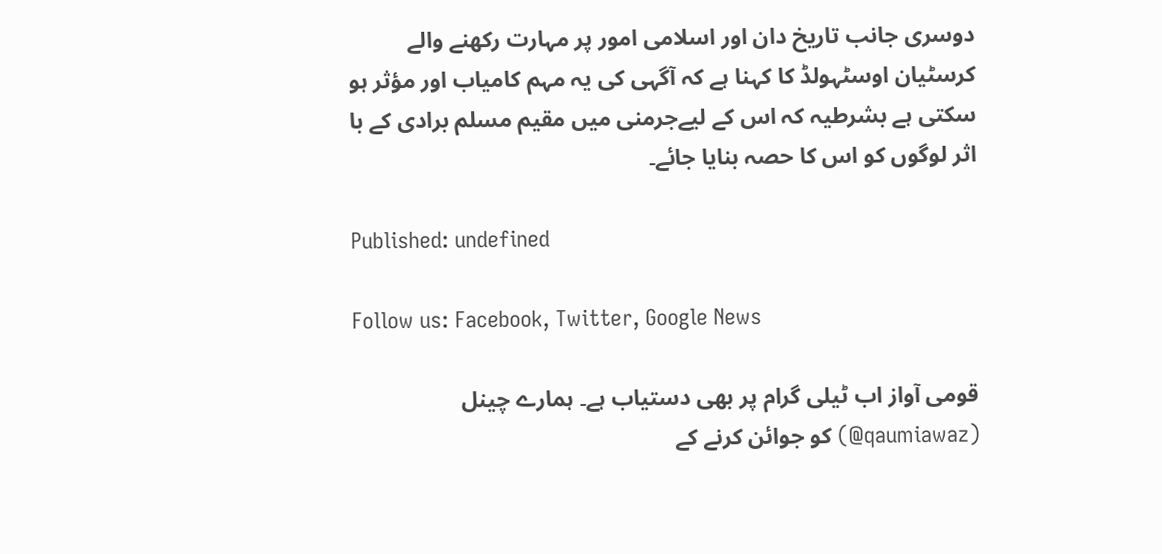دوسری جانب تاريخ دان اور اسلامی امور پر مہارت رکھنے والے کرسٹيان اوسٹہولڈ کا کہنا ہے کہ آگہی کی يہ مہم کامياب اور مؤثر ہو سکتی ہے بشرطیہ کہ اس کے لیےجرمنی میں مقیم مسلم برادی کے با اثر لوگوں کو اس کا حصہ بنایا جائے۔

Published: undefined

Follow us: Facebook, Twitter, Google News

قومی آواز اب ٹیلی گرام پر بھی دستیاب ہے۔ ہمارے چینل (qaumiawaz@) کو جوائن کرنے کے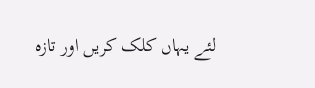لئے یہاں کلک کریں اور تازہ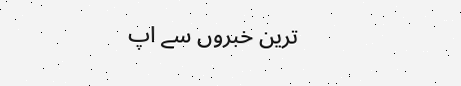ترین خبروں سے اپ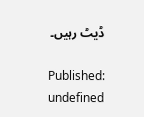ڈیٹ رہیں۔

Published: undefined